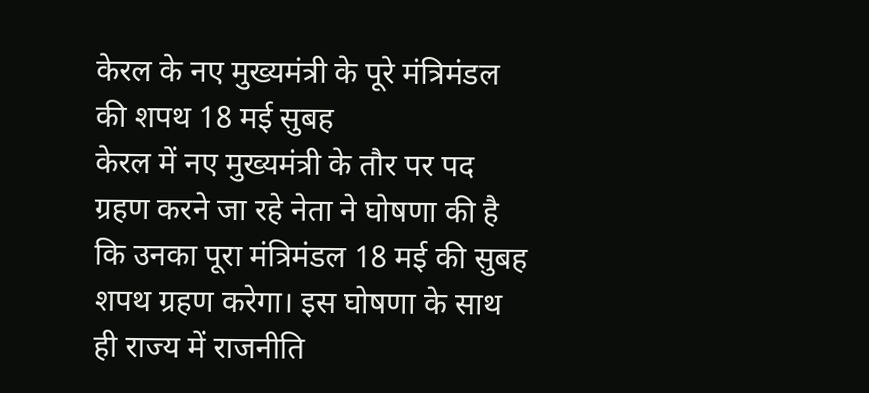केरल के नए मुख्यमंत्री के पूरे मंत्रिमंडल की शपथ 18 मई सुबह
केरल में नए मुख्यमंत्री के तौर पर पद ग्रहण करने जा रहे नेता ने घोषणा की है कि उनका पूरा मंत्रिमंडल 18 मई की सुबह शपथ ग्रहण करेगा। इस घोषणा के साथ ही राज्य में राजनीति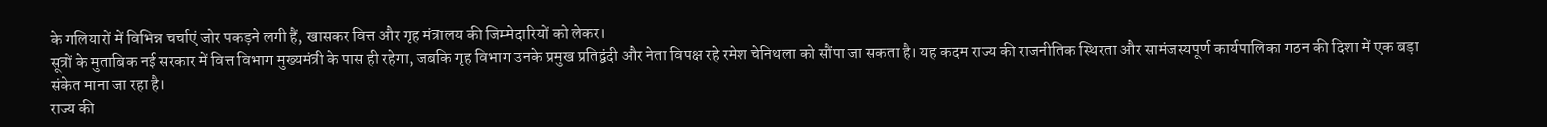के गलियारों में विभिन्न चर्चाएं जोर पकड़ने लगी हैं, खासकर वित्त और गृह मंत्रालय की जिम्मेदारियों को लेकर।
सूत्रों के मुताबिक नई सरकार में वित्त विभाग मुख्यमंत्री के पास ही रहेगा, जबकि गृह विभाग उनके प्रमुख प्रतिद्वंदी और नेता विपक्ष रहे रमेश चेनिथला को सौंपा जा सकता है। यह कदम राज्य की राजनीतिक स्थिरता और सामंजस्यपूर्ण कार्यपालिका गठन की दिशा में एक बड़ा संकेत माना जा रहा है।
राज्य की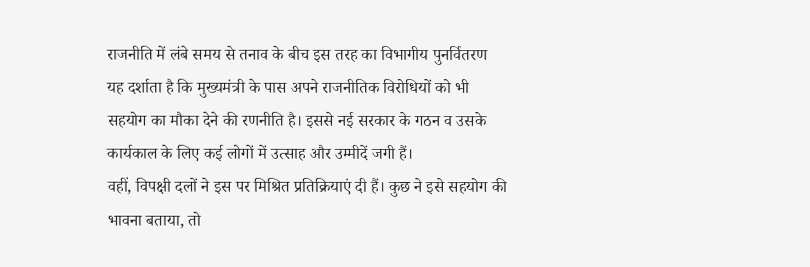राजनीति में लंबे समय से तनाव के बीच इस तरह का विभागीय पुनर्वितरण यह दर्शाता है कि मुख्यमंत्री के पास अपने राजनीतिक विरोधियों को भी सहयोग का मौका देने की रणनीति है। इससे नई सरकार के गठन व उसके कार्यकाल के लिए कई लोगों में उत्साह और उम्मीदें जगी हैं।
वहीं, विपक्षी दलों ने इस पर मिश्रित प्रतिक्रियाएं दी हैं। कुछ ने इसे सहयोग की भावना बताया, तो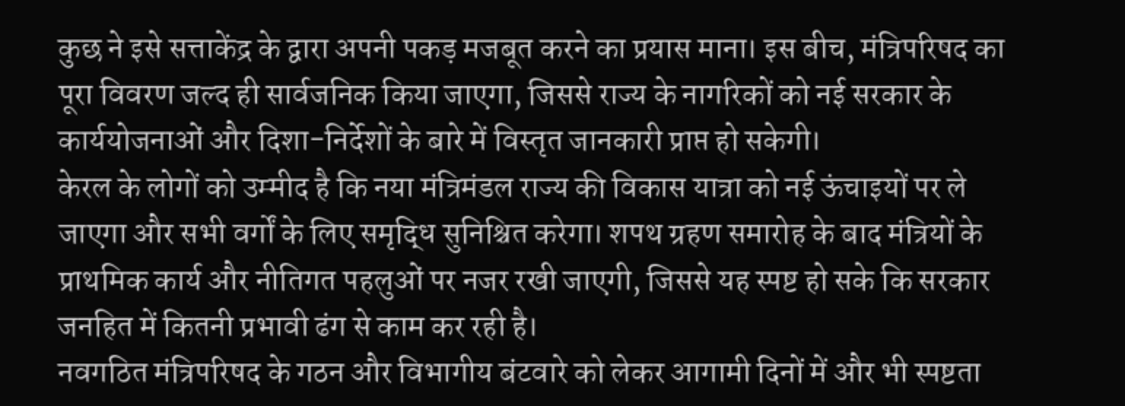कुछ ने इसे सत्ताकेंद्र के द्वारा अपनी पकड़ मजबूत करने का प्रयास माना। इस बीच, मंत्रिपरिषद का पूरा विवरण जल्द ही सार्वजनिक किया जाएगा, जिससे राज्य के नागरिकों को नई सरकार के कार्ययोजनाओं और दिशा-निर्देशों के बारे में विस्तृत जानकारी प्राप्त हो सकेगी।
केरल के लोगों को उम्मीद है कि नया मंत्रिमंडल राज्य की विकास यात्रा को नई ऊंचाइयों पर ले जाएगा और सभी वर्गों के लिए समृद्धि सुनिश्चित करेगा। शपथ ग्रहण समारोह के बाद मंत्रियों के प्राथमिक कार्य और नीतिगत पहलुओं पर नजर रखी जाएगी, जिससे यह स्पष्ट हो सके कि सरकार जनहित में कितनी प्रभावी ढंग से काम कर रही है।
नवगठित मंत्रिपरिषद के गठन और विभागीय बंटवारे को लेकर आगामी दिनों में और भी स्पष्टता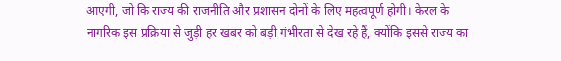आएगी, जो कि राज्य की राजनीति और प्रशासन दोनों के लिए महत्वपूर्ण होगी। केरल के नागरिक इस प्रक्रिया से जुड़ी हर खबर को बड़ी गंभीरता से देख रहे हैं, क्योंकि इससे राज्य का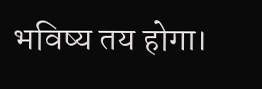भविष्य तय होगा।